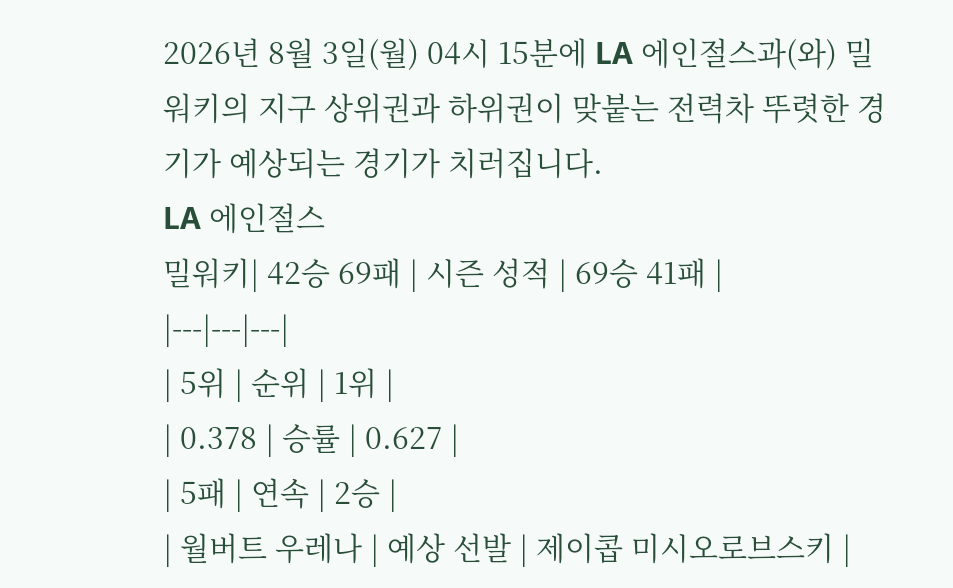2026년 8월 3일(월) 04시 15분에 LA 에인절스과(와) 밀워키의 지구 상위권과 하위권이 맞붙는 전력차 뚜렷한 경기가 예상되는 경기가 치러집니다.
LA 에인절스
밀워키| 42승 69패 | 시즌 성적 | 69승 41패 |
|---|---|---|
| 5위 | 순위 | 1위 |
| 0.378 | 승률 | 0.627 |
| 5패 | 연속 | 2승 |
| 월버트 우레나 | 예상 선발 | 제이콥 미시오로브스키 |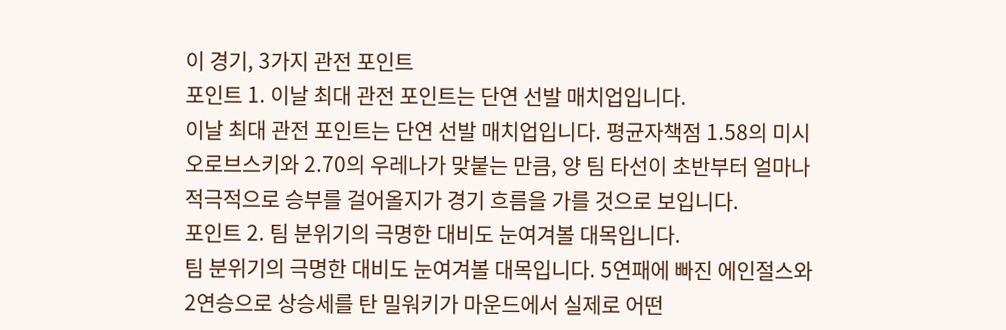이 경기, 3가지 관전 포인트
포인트 1. 이날 최대 관전 포인트는 단연 선발 매치업입니다.
이날 최대 관전 포인트는 단연 선발 매치업입니다. 평균자책점 1.58의 미시오로브스키와 2.70의 우레나가 맞붙는 만큼, 양 팀 타선이 초반부터 얼마나 적극적으로 승부를 걸어올지가 경기 흐름을 가를 것으로 보입니다.
포인트 2. 팀 분위기의 극명한 대비도 눈여겨볼 대목입니다.
팀 분위기의 극명한 대비도 눈여겨볼 대목입니다. 5연패에 빠진 에인절스와 2연승으로 상승세를 탄 밀워키가 마운드에서 실제로 어떤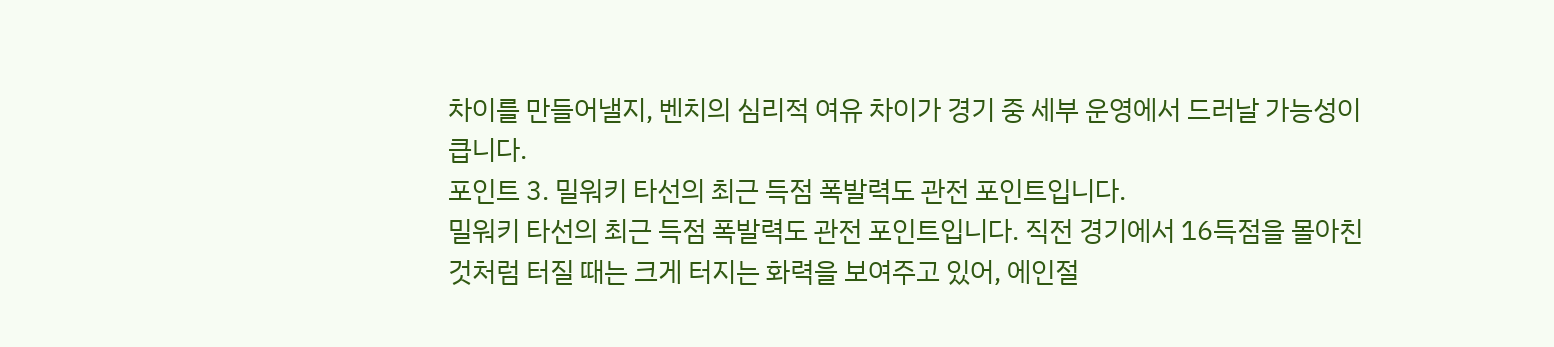차이를 만들어낼지, 벤치의 심리적 여유 차이가 경기 중 세부 운영에서 드러날 가능성이 큽니다.
포인트 3. 밀워키 타선의 최근 득점 폭발력도 관전 포인트입니다.
밀워키 타선의 최근 득점 폭발력도 관전 포인트입니다. 직전 경기에서 16득점을 몰아친 것처럼 터질 때는 크게 터지는 화력을 보여주고 있어, 에인절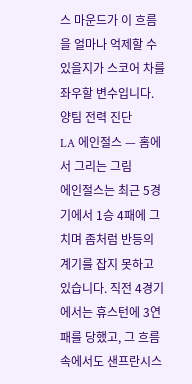스 마운드가 이 흐름을 얼마나 억제할 수 있을지가 스코어 차를 좌우할 변수입니다.
양팀 전력 진단
LA 에인절스 — 홈에서 그리는 그림
에인절스는 최근 5경기에서 1승 4패에 그치며 좀처럼 반등의 계기를 잡지 못하고 있습니다. 직전 4경기에서는 휴스턴에 3연패를 당했고, 그 흐름 속에서도 샌프란시스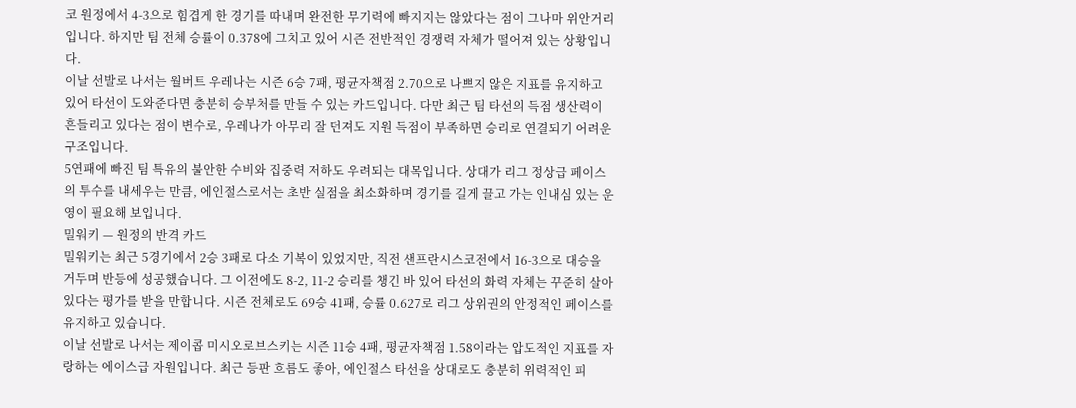코 원정에서 4-3으로 힘겹게 한 경기를 따내며 완전한 무기력에 빠지지는 않았다는 점이 그나마 위안거리입니다. 하지만 팀 전체 승률이 0.378에 그치고 있어 시즌 전반적인 경쟁력 자체가 떨어져 있는 상황입니다.
이날 선발로 나서는 월버트 우레나는 시즌 6승 7패, 평균자책점 2.70으로 나쁘지 않은 지표를 유지하고 있어 타선이 도와준다면 충분히 승부처를 만들 수 있는 카드입니다. 다만 최근 팀 타선의 득점 생산력이 흔들리고 있다는 점이 변수로, 우레나가 아무리 잘 던져도 지원 득점이 부족하면 승리로 연결되기 어려운 구조입니다.
5연패에 빠진 팀 특유의 불안한 수비와 집중력 저하도 우려되는 대목입니다. 상대가 리그 정상급 페이스의 투수를 내세우는 만큼, 에인절스로서는 초반 실점을 최소화하며 경기를 길게 끌고 가는 인내심 있는 운영이 필요해 보입니다.
밀워키 — 원정의 반격 카드
밀워키는 최근 5경기에서 2승 3패로 다소 기복이 있었지만, 직전 샌프란시스코전에서 16-3으로 대승을 거두며 반등에 성공했습니다. 그 이전에도 8-2, 11-2 승리를 챙긴 바 있어 타선의 화력 자체는 꾸준히 살아있다는 평가를 받을 만합니다. 시즌 전체로도 69승 41패, 승률 0.627로 리그 상위권의 안정적인 페이스를 유지하고 있습니다.
이날 선발로 나서는 제이콥 미시오로브스키는 시즌 11승 4패, 평균자책점 1.58이라는 압도적인 지표를 자랑하는 에이스급 자원입니다. 최근 등판 흐름도 좋아, 에인절스 타선을 상대로도 충분히 위력적인 피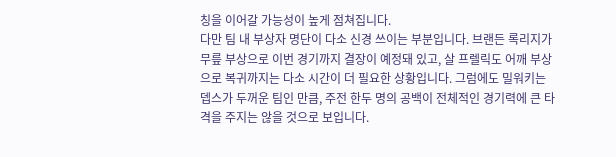칭을 이어갈 가능성이 높게 점쳐집니다.
다만 팀 내 부상자 명단이 다소 신경 쓰이는 부분입니다. 브랜든 록리지가 무릎 부상으로 이번 경기까지 결장이 예정돼 있고, 살 프렐릭도 어깨 부상으로 복귀까지는 다소 시간이 더 필요한 상황입니다. 그럼에도 밀워키는 뎁스가 두꺼운 팀인 만큼, 주전 한두 명의 공백이 전체적인 경기력에 큰 타격을 주지는 않을 것으로 보입니다.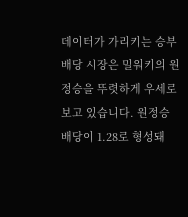데이터가 가리키는 승부
배당 시장은 밀워키의 원정승을 뚜렷하게 우세로 보고 있습니다. 원정승 배당이 1.28로 형성돼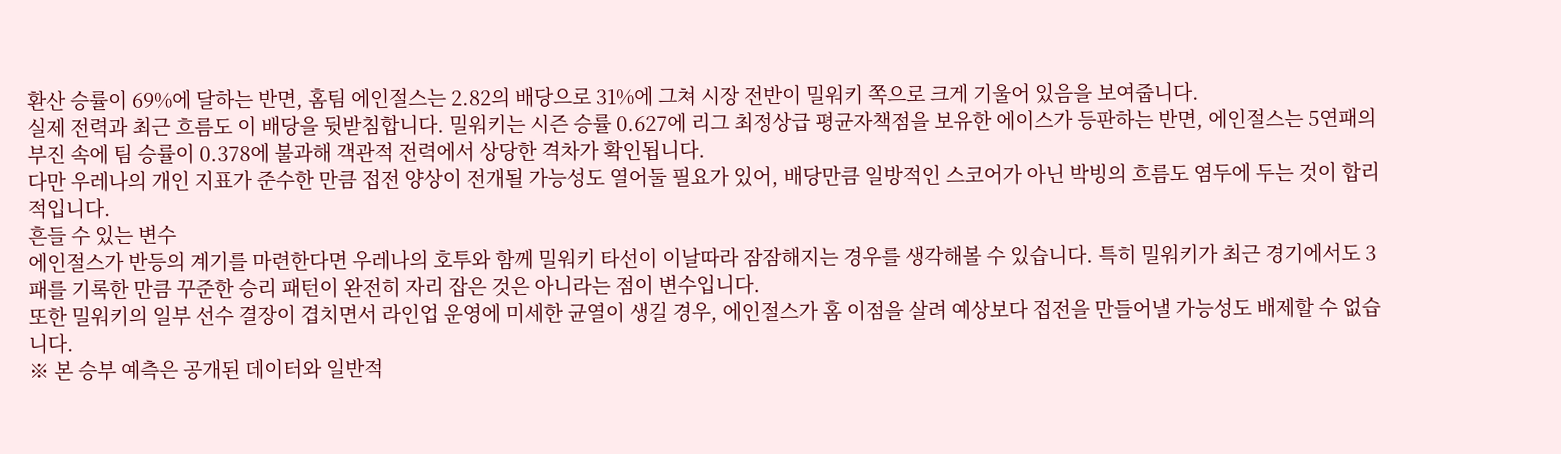환산 승률이 69%에 달하는 반면, 홈팀 에인절스는 2.82의 배당으로 31%에 그쳐 시장 전반이 밀워키 쪽으로 크게 기울어 있음을 보여줍니다.
실제 전력과 최근 흐름도 이 배당을 뒷받침합니다. 밀워키는 시즌 승률 0.627에 리그 최정상급 평균자책점을 보유한 에이스가 등판하는 반면, 에인절스는 5연패의 부진 속에 팀 승률이 0.378에 불과해 객관적 전력에서 상당한 격차가 확인됩니다.
다만 우레나의 개인 지표가 준수한 만큼 접전 양상이 전개될 가능성도 열어둘 필요가 있어, 배당만큼 일방적인 스코어가 아닌 박빙의 흐름도 염두에 두는 것이 합리적입니다.
흔들 수 있는 변수
에인절스가 반등의 계기를 마련한다면 우레나의 호투와 함께 밀워키 타선이 이날따라 잠잠해지는 경우를 생각해볼 수 있습니다. 특히 밀워키가 최근 경기에서도 3패를 기록한 만큼 꾸준한 승리 패턴이 완전히 자리 잡은 것은 아니라는 점이 변수입니다.
또한 밀워키의 일부 선수 결장이 겹치면서 라인업 운영에 미세한 균열이 생길 경우, 에인절스가 홈 이점을 살려 예상보다 접전을 만들어낼 가능성도 배제할 수 없습니다.
※ 본 승부 예측은 공개된 데이터와 일반적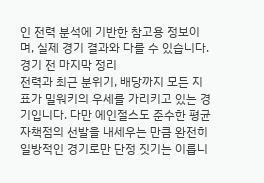인 전력 분석에 기반한 참고용 정보이며, 실제 경기 결과와 다를 수 있습니다.
경기 전 마지막 정리
전력과 최근 분위기, 배당까지 모든 지표가 밀워키의 우세를 가리키고 있는 경기입니다. 다만 에인절스도 준수한 평균자책점의 선발을 내세우는 만큼 완전히 일방적인 경기로만 단정 짓기는 이릅니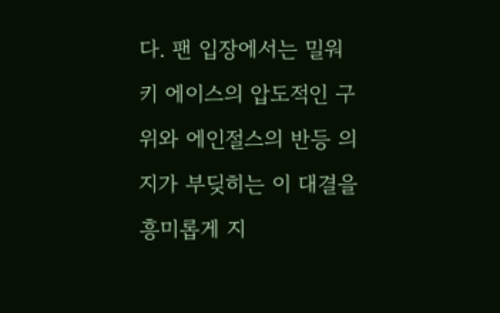다. 팬 입장에서는 밀워키 에이스의 압도적인 구위와 에인절스의 반등 의지가 부딪히는 이 대결을 흥미롭게 지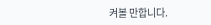켜볼 만합니다.